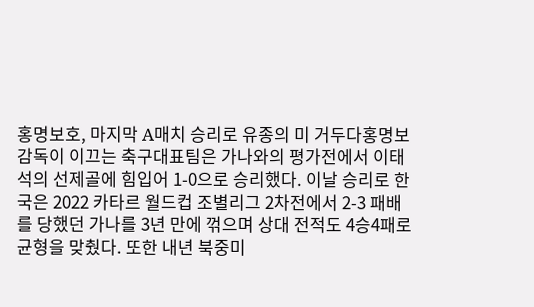홍명보호, 마지막 A매치 승리로 유종의 미 거두다홍명보 감독이 이끄는 축구대표팀은 가나와의 평가전에서 이태석의 선제골에 힘입어 1-0으로 승리했다. 이날 승리로 한국은 2022 카타르 월드컵 조별리그 2차전에서 2-3 패배를 당했던 가나를 3년 만에 꺾으며 상대 전적도 4승4패로 균형을 맞췄다. 또한 내년 북중미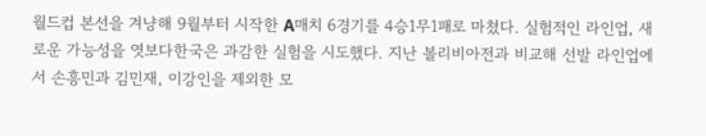월드컵 본선을 겨냥해 9월부터 시작한 A매치 6경기를 4승1무1패로 마쳤다. 실험적인 라인업, 새로운 가능성을 엿보다한국은 과감한 실험을 시도했다. 지난 볼리비아전과 비교해 선발 라인업에서 손흥민과 김민재, 이강인을 제외한 모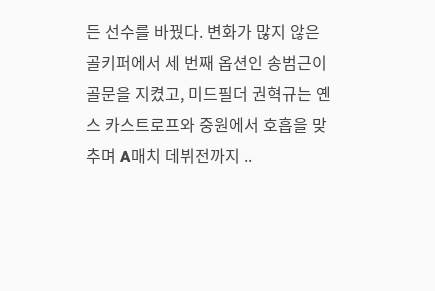든 선수를 바꿨다. 변화가 많지 않은 골키퍼에서 세 번째 옵션인 송범근이 골문을 지켰고, 미드필더 권혁규는 옌스 카스트로프와 중원에서 호흡을 맞추며 A매치 데뷔전까지 ..